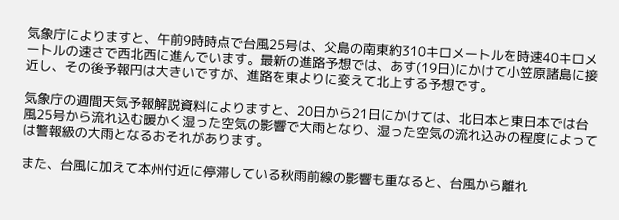気象庁によりますと、午前9時時点で台風25号は、父島の南東約310キロメートルを時速40キロメートルの速さで西北西に進んでいます。最新の進路予想では、あす(19日)にかけて小笠原諸島に接近し、その後予報円は大きいですが、進路を東よりに変えて北上する予想です。

気象庁の週間天気予報解説資料によりますと、20⽇から21⽇にかけては、北⽇本と東⽇本では台風25号から流れ込む暖かく湿った空気の影響で⼤⾬となり、湿った空気の流れ込みの程度によっては警報級の⼤⾬となるおそれがあります。

また、台風に加えて本州付近に停滞している秋雨前線の影響も重なると、台風から離れ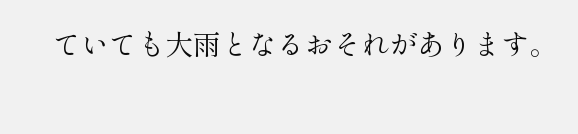ていても大雨となるおそれがあります。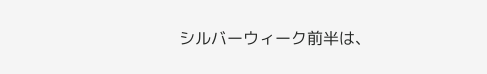シルバーウィーク前半は、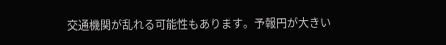交通機関が乱れる可能性もあります。予報円が大きい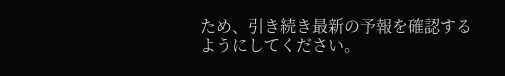ため、引き続き最新の予報を確認するようにしてください。